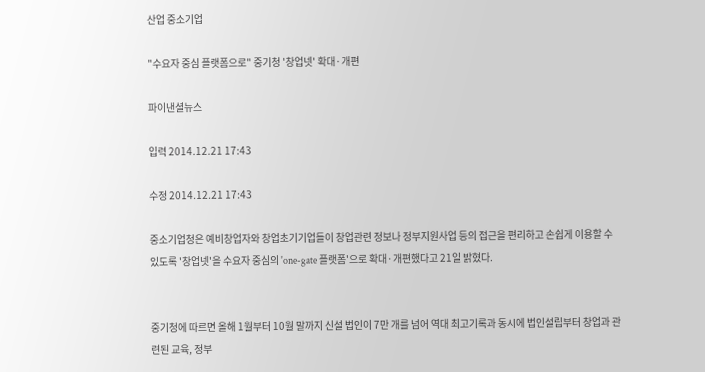산업 중소기업

"수요자 중심 플랫폼으로" 중기청 '창업넷' 확대·개편

파이낸셜뉴스

입력 2014.12.21 17:43

수정 2014.12.21 17:43

중소기업청은 예비창업자와 창업초기기업들이 창업관련 정보나 정부지원사업 등의 접근을 편리하고 손쉽게 이용할 수 있도록 '창업넷'을 수요자 중심의 'one-gate 플랫폼'으로 확대·개편했다고 21일 밝혔다.


중기청에 따르면 올해 1월부터 10월 말까지 신설 법인이 7만 개를 넘어 역대 최고기록과 동시에 법인설립부터 창업과 관련된 교육, 정부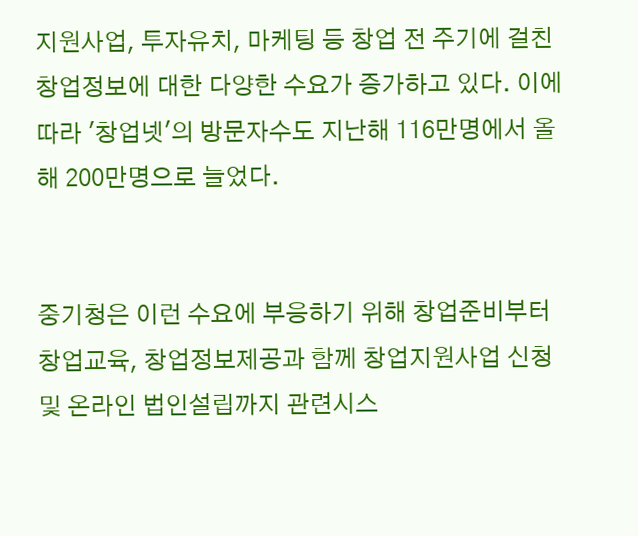지원사업, 투자유치, 마케팅 등 창업 전 주기에 걸친 창업정보에 대한 다양한 수요가 증가하고 있다. 이에 따라 '창업넷'의 방문자수도 지난해 116만명에서 올해 200만명으로 늘었다.


중기청은 이런 수요에 부응하기 위해 창업준비부터 창업교육, 창업정보제공과 함께 창업지원사업 신청 및 온라인 법인설립까지 관련시스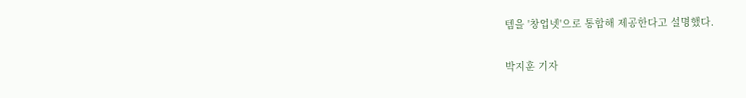템을 '창업넷'으로 통합해 제공한다고 설명했다.

박지훈 기자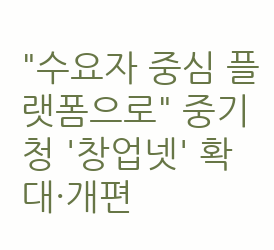"수요자 중심 플랫폼으로" 중기청 '창업넷' 확대·개편